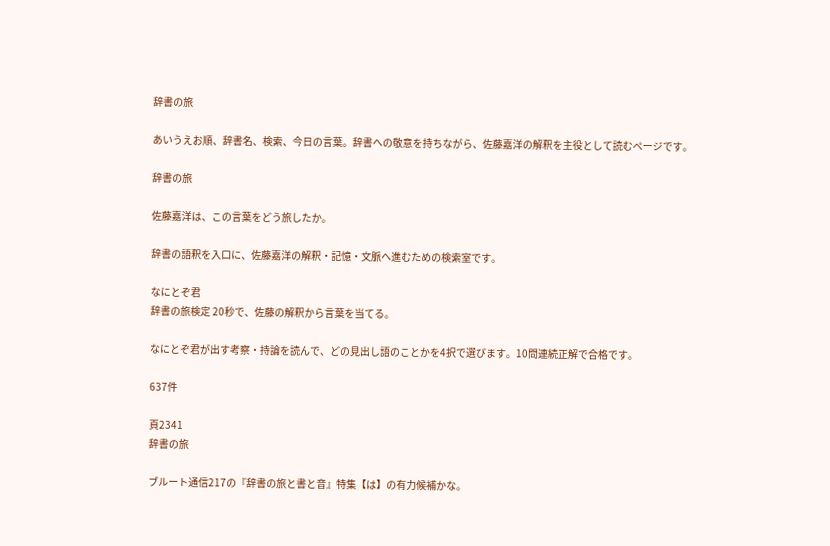辞書の旅

あいうえお順、辞書名、検索、今日の言葉。辞書への敬意を持ちながら、佐藤嘉洋の解釈を主役として読むページです。

辞書の旅

佐藤嘉洋は、この言葉をどう旅したか。

辞書の語釈を入口に、佐藤嘉洋の解釈・記憶・文脈へ進むための検索室です。

なにとぞ君
辞書の旅検定 20秒で、佐藤の解釈から言葉を当てる。

なにとぞ君が出す考察・持論を読んで、どの見出し語のことかを4択で選びます。10問連続正解で合格です。

637件

頁2341
辞書の旅

ブルート通信217の『辞書の旅と書と音』特集【は】の有力候補かな。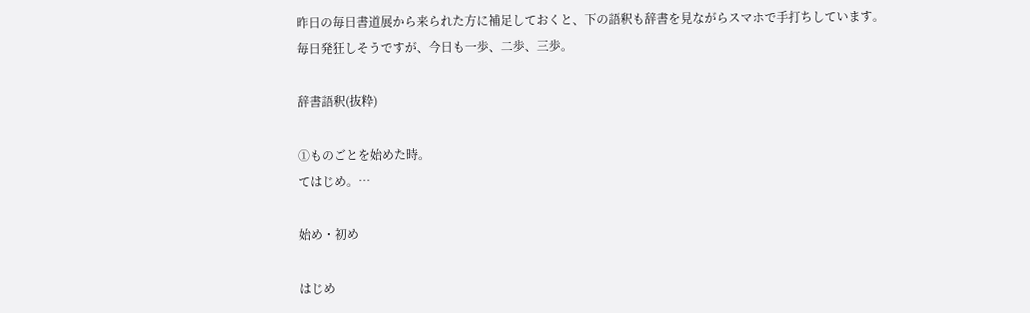昨日の毎日書道展から来られた方に補足しておくと、下の語釈も辞書を見ながらスマホで手打ちしています。
毎日発狂しそうですが、今日も一歩、二歩、三歩。

辞書語釈(抜粋)

①ものごとを始めた時。
てはじめ。…

始め・初め

はじめ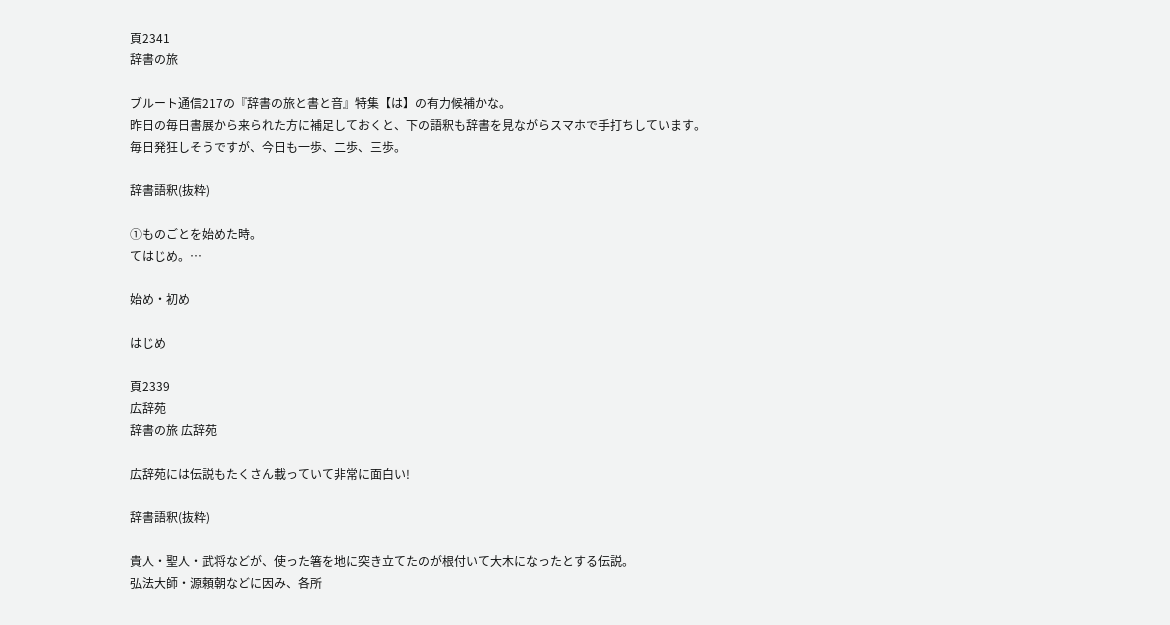頁2341
辞書の旅

ブルート通信217の『辞書の旅と書と音』特集【は】の有力候補かな。
昨日の毎日書展から来られた方に補足しておくと、下の語釈も辞書を見ながらスマホで手打ちしています。
毎日発狂しそうですが、今日も一歩、二歩、三歩。

辞書語釈(抜粋)

①ものごとを始めた時。
てはじめ。…

始め・初め

はじめ

頁2339
広辞苑
辞書の旅 広辞苑

広辞苑には伝説もたくさん載っていて非常に面白い!

辞書語釈(抜粋)

貴人・聖人・武将などが、使った箸を地に突き立てたのが根付いて大木になったとする伝説。
弘法大師・源頼朝などに因み、各所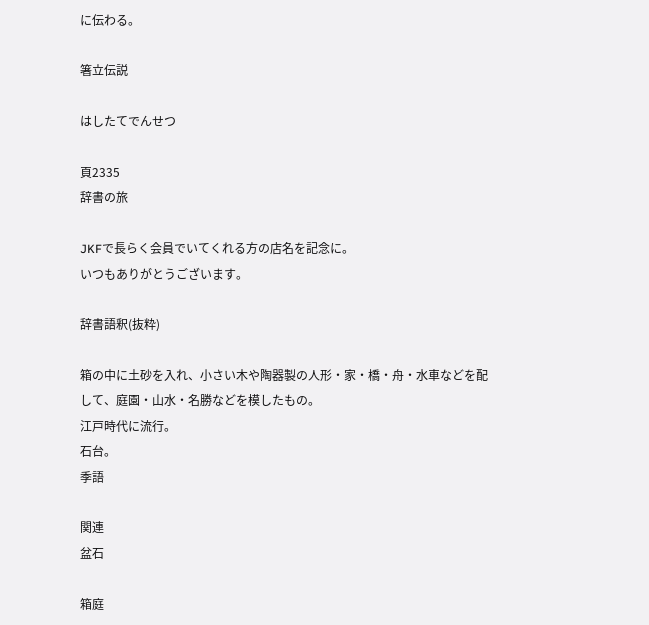に伝わる。

箸立伝説

はしたてでんせつ

頁2335
辞書の旅

JKFで長らく会員でいてくれる方の店名を記念に。
いつもありがとうございます。

辞書語釈(抜粋)

箱の中に土砂を入れ、小さい木や陶器製の人形・家・橋・舟・水車などを配して、庭園・山水・名勝などを模したもの。
江戸時代に流行。
石台。
季語

関連
盆石

箱庭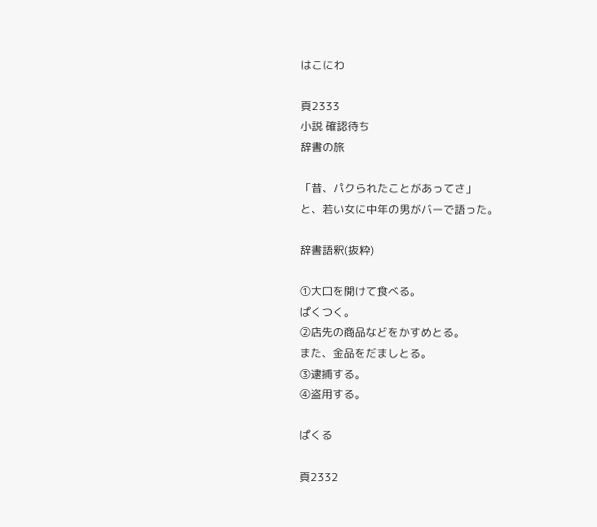はこにわ

頁2333
小説 確認待ち
辞書の旅

「昔、パクられたことがあってさ」
と、若い女に中年の男がバーで語った。

辞書語釈(抜粋)

①大口を開けて食べる。
ぱくつく。
②店先の商品などをかすめとる。
また、金品をだましとる。
③逮捕する。
④盗用する。

ぱくる

頁2332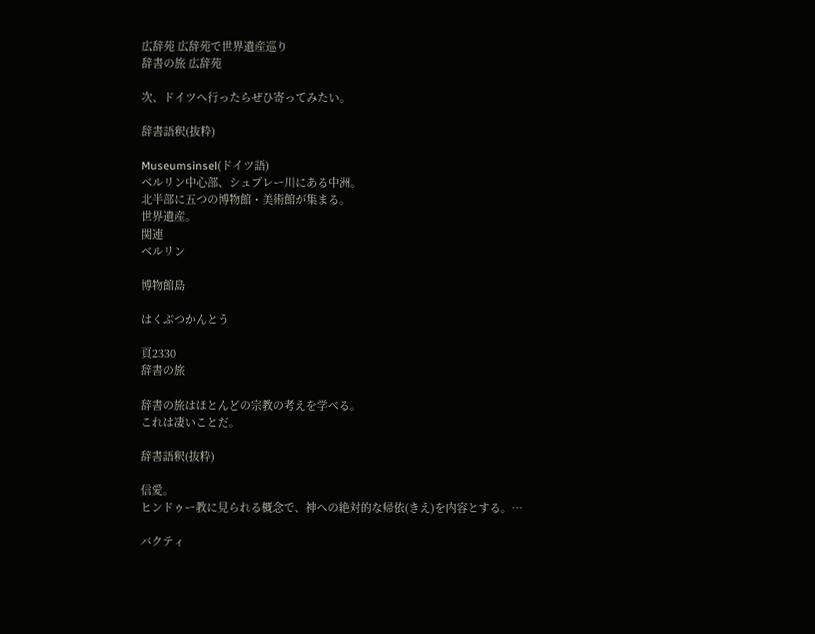広辞苑 広辞苑で世界遺産巡り
辞書の旅 広辞苑

次、ドイツへ行ったらぜひ寄ってみたい。

辞書語釈(抜粋)

Museumsinsel(ドイツ語)
ベルリン中心部、シュプレー川にある中洲。
北半部に五つの博物館・美術館が集まる。
世界遺産。
関連
ベルリン

博物館島

はくぶつかんとう

頁2330
辞書の旅

辞書の旅はほとんどの宗教の考えを学べる。
これは凄いことだ。

辞書語釈(抜粋)

信愛。
ヒンドゥー教に見られる概念で、神への絶対的な帰依(きえ)を内容とする。…

バクティ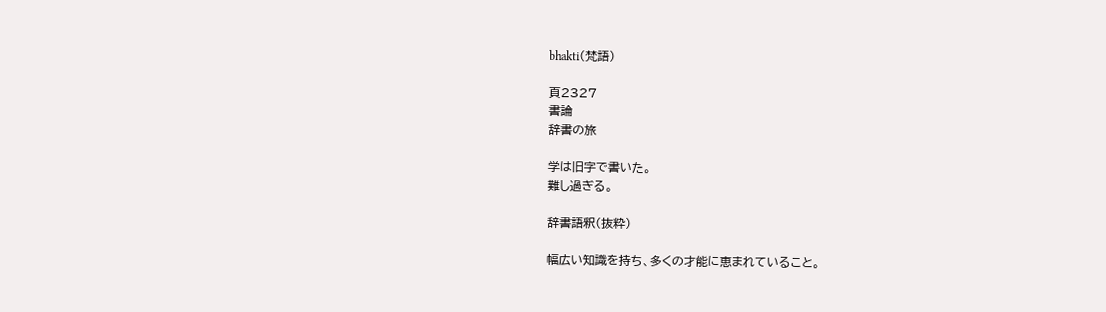bhakti(梵語)

頁2327
書論
辞書の旅

学は旧字で書いた。
難し過ぎる。

辞書語釈(抜粋)

幅広い知識を持ち、多くの才能に恵まれていること。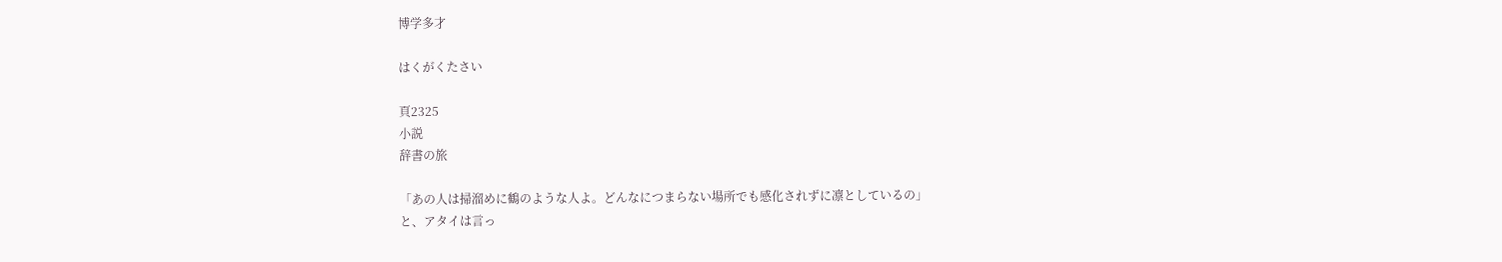博学多才

はくがくたさい

頁2325
小説
辞書の旅

「あの人は掃溜めに鶴のような人よ。どんなにつまらない場所でも感化されずに凛としているの」
と、アタイは言っ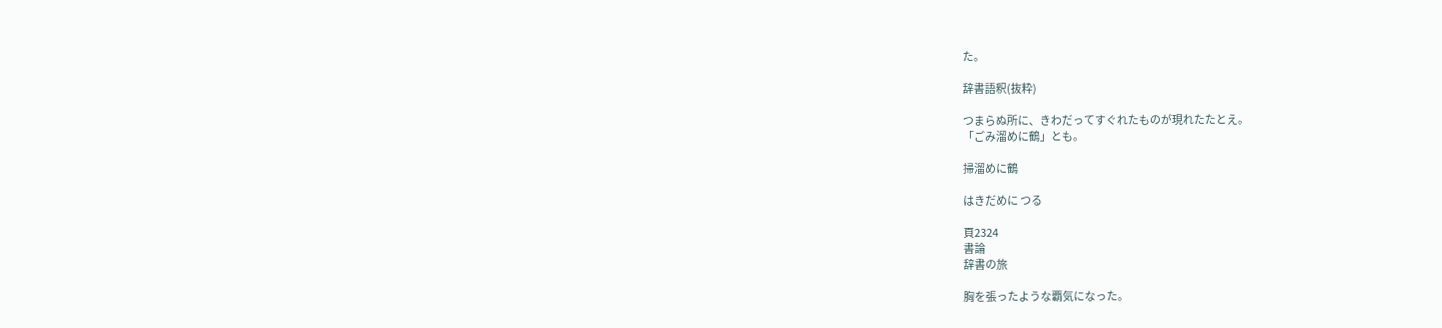た。

辞書語釈(抜粋)

つまらぬ所に、きわだってすぐれたものが現れたたとえ。
「ごみ溜めに鶴」とも。

掃溜めに鶴

はきだめに つる

頁2324
書論
辞書の旅

胸を張ったような覇気になった。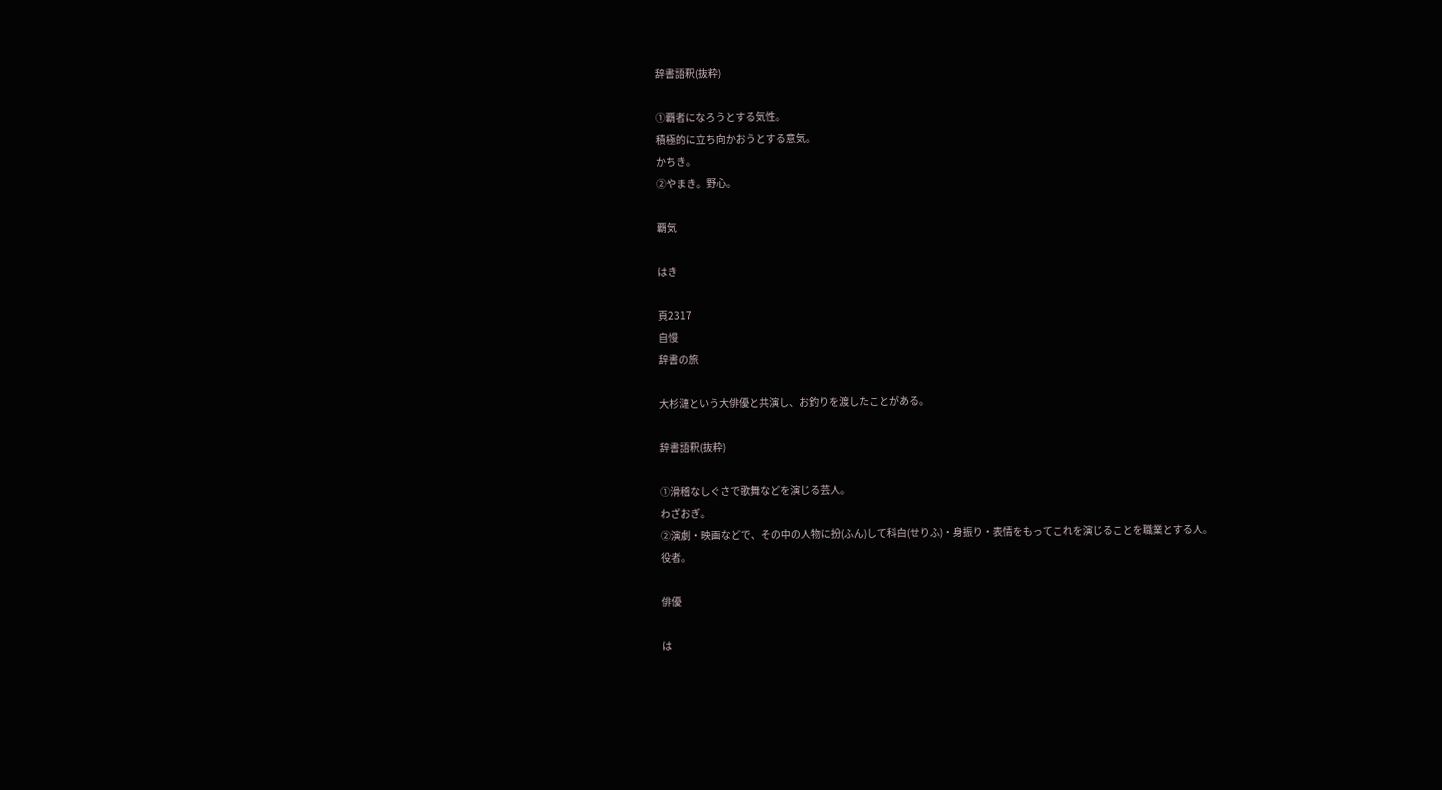辞書語釈(抜粋)

①覇者になろうとする気性。
積極的に立ち向かおうとする意気。
かちき。
②やまき。野心。

覇気

はき

頁2317
自慢
辞書の旅

大杉漣という大俳優と共演し、お釣りを渡したことがある。

辞書語釈(抜粋)

①滑稽なしぐさで歌舞などを演じる芸人。
わざおぎ。
②演劇・映画などで、その中の人物に扮(ふん)して科白(せりふ)・身振り・表情をもってこれを演じることを職業とする人。
役者。

俳優

は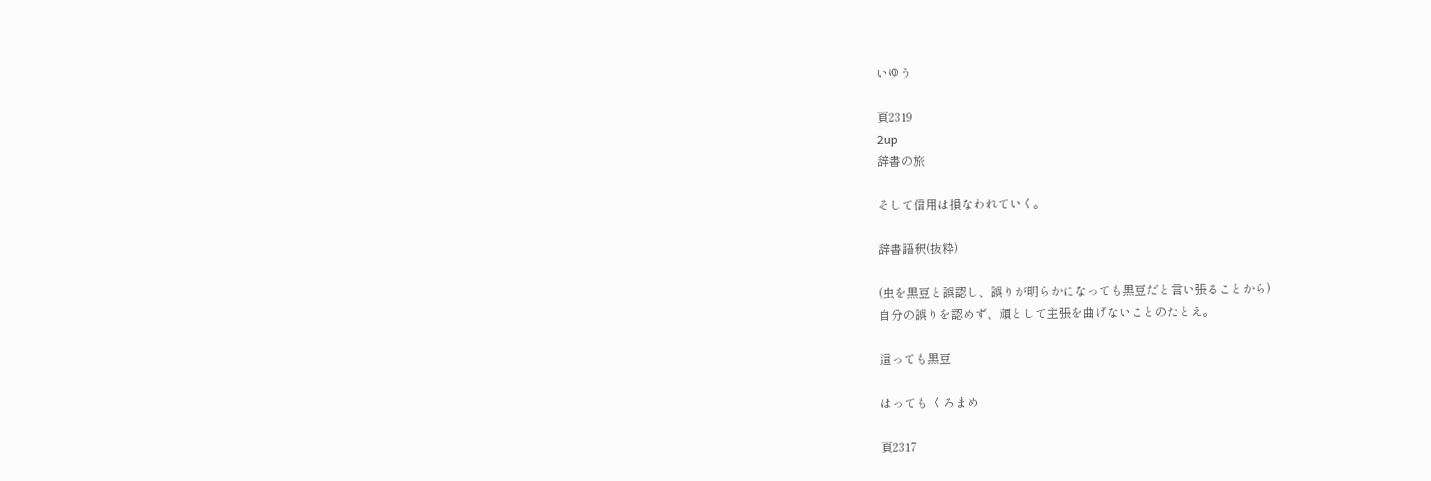いゆう

頁2319
2up
辞書の旅

そして信用は損なわれていく。

辞書語釈(抜粋)

(虫を黒豆と誤認し、誤りが明らかになっても黒豆だと言い張ることから)
自分の誤りを認めず、頑として主張を曲げないことのたとえ。

這っても黒豆

はっても くろまめ

頁2317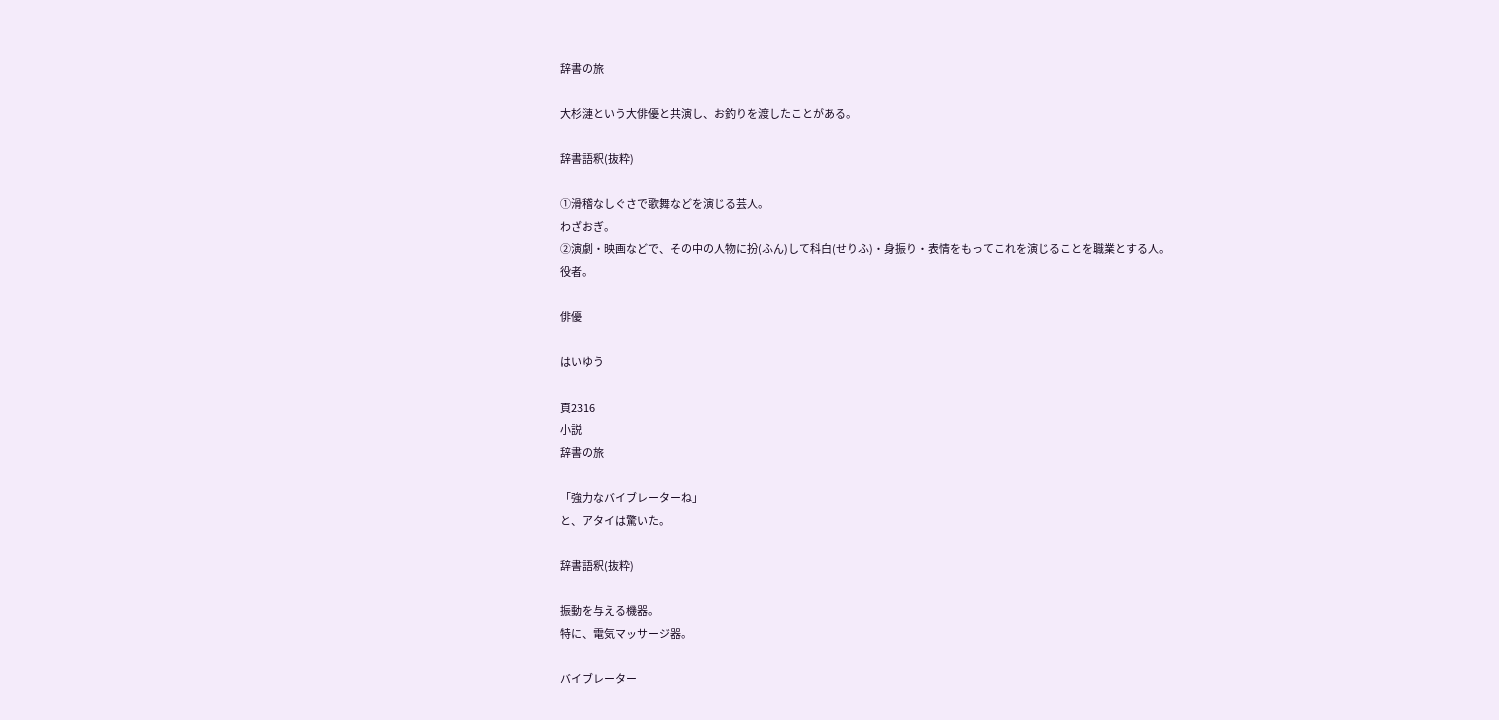辞書の旅

大杉漣という大俳優と共演し、お釣りを渡したことがある。

辞書語釈(抜粋)

①滑稽なしぐさで歌舞などを演じる芸人。
わざおぎ。
②演劇・映画などで、その中の人物に扮(ふん)して科白(せりふ)・身振り・表情をもってこれを演じることを職業とする人。
役者。

俳優

はいゆう

頁2316
小説
辞書の旅

「強力なバイブレーターね」
と、アタイは驚いた。

辞書語釈(抜粋)

振動を与える機器。
特に、電気マッサージ器。

バイブレーター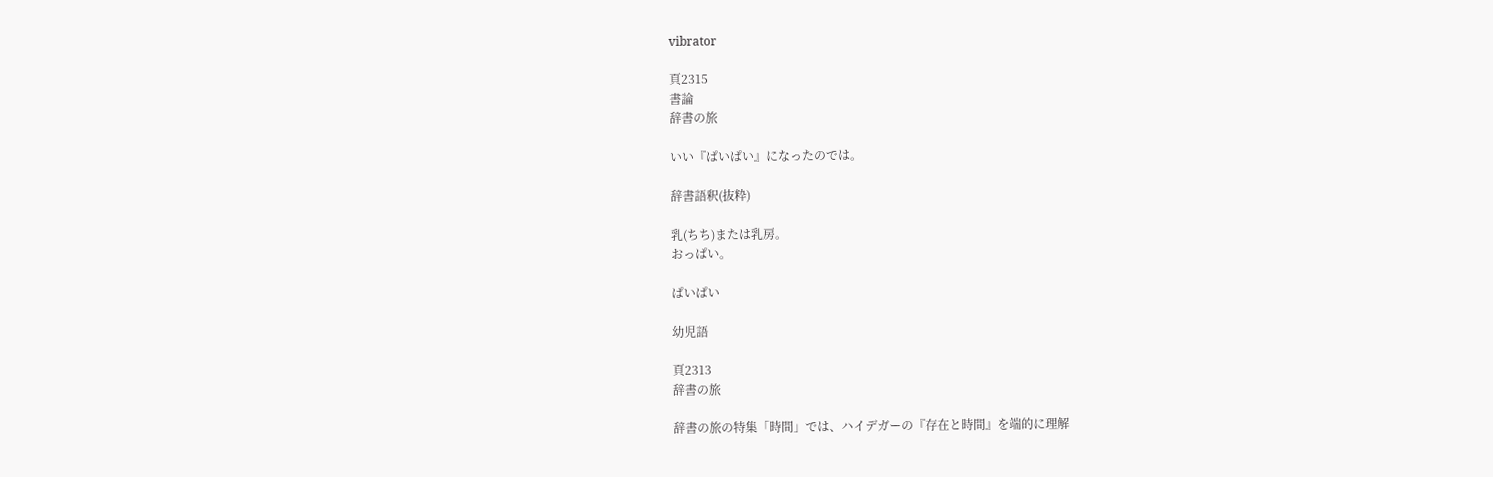vibrator

頁2315
書論
辞書の旅

いい『ぱいぱい』になったのでは。

辞書語釈(抜粋)

乳(ちち)または乳房。
おっぱい。

ぱいぱい

幼児語

頁2313
辞書の旅

辞書の旅の特集「時間」では、ハイデガーの『存在と時間』を端的に理解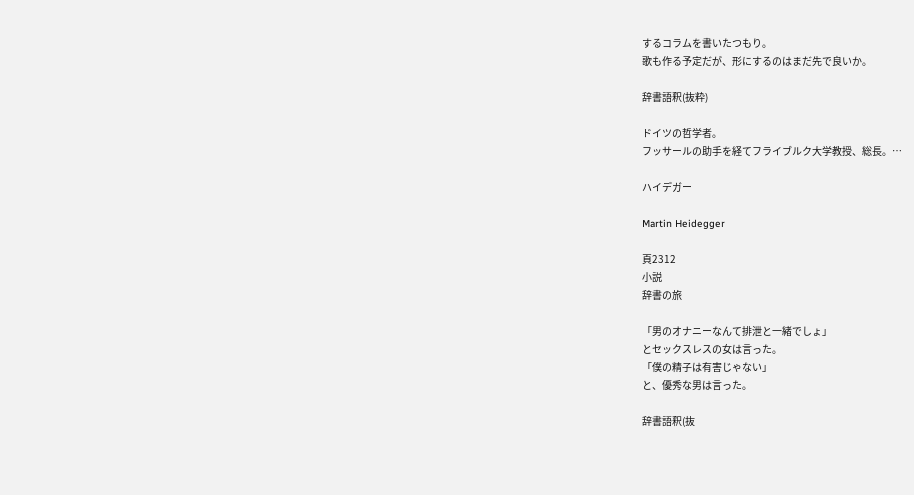するコラムを書いたつもり。
歌も作る予定だが、形にするのはまだ先で良いか。

辞書語釈(抜粋)

ドイツの哲学者。
フッサールの助手を経てフライブルク大学教授、総長。…

ハイデガー

Martin Heidegger

頁2312
小説
辞書の旅

「男のオナニーなんて排泄と一緒でしょ」
とセックスレスの女は言った。
「僕の精子は有害じゃない」
と、優秀な男は言った。

辞書語釈(抜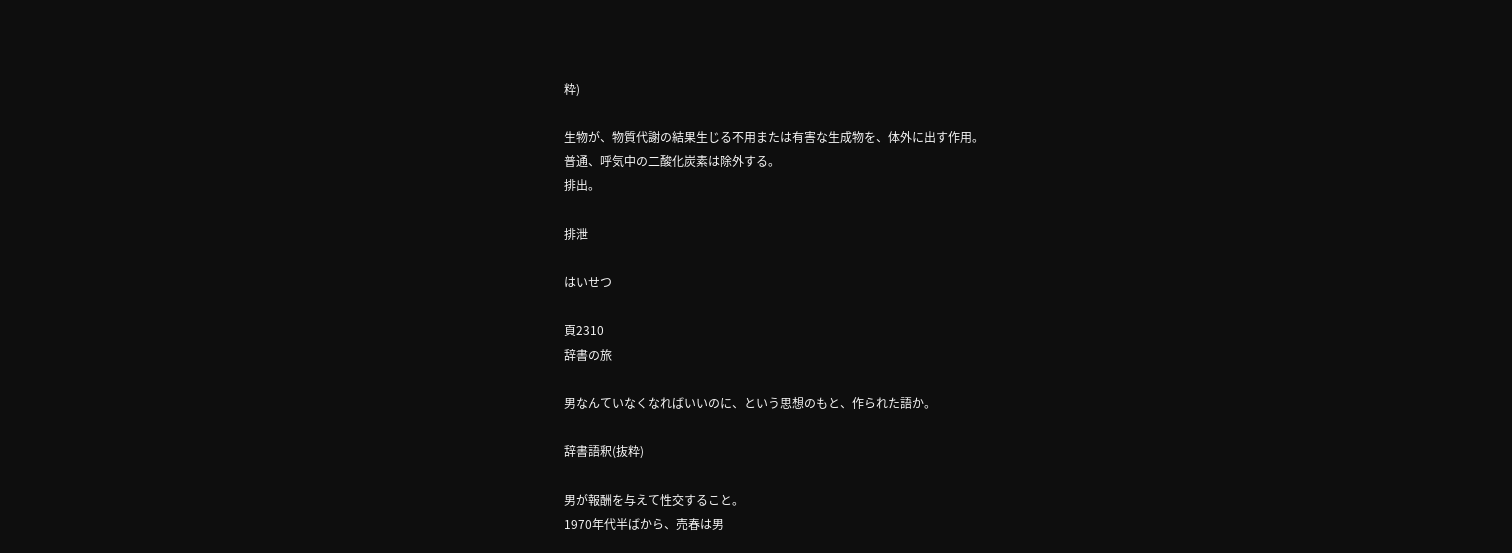粋)

生物が、物質代謝の結果生じる不用または有害な生成物を、体外に出す作用。
普通、呼気中の二酸化炭素は除外する。
排出。

排泄

はいせつ

頁2310
辞書の旅

男なんていなくなればいいのに、という思想のもと、作られた語か。

辞書語釈(抜粋)

男が報酬を与えて性交すること。
1970年代半ばから、売春は男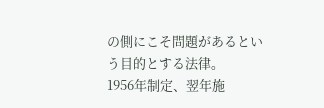の側にこそ問題があるという目的とする法律。
1956年制定、翌年施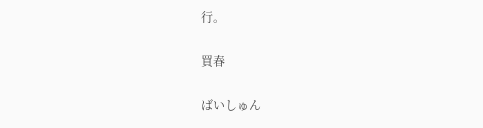行。

買春

ばいしゅん